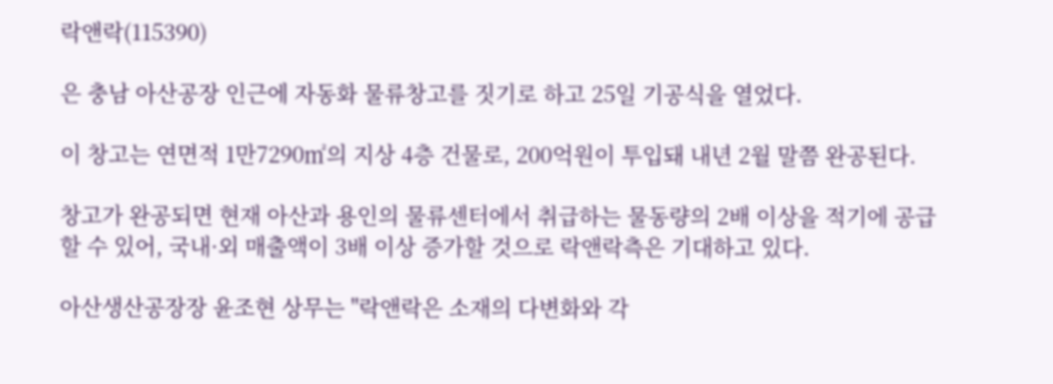락앤락(115390)

은 충남 아산공장 인근에 자동화 물류창고를 짓기로 하고 25일 기공식을 열었다.

이 창고는 연면적 1만7290㎡의 지상 4층 건물로, 200억원이 투입돼 내년 2월 말쯤 완공된다.

창고가 완공되면 현재 아산과 용인의 물류센터에서 취급하는 물동량의 2배 이상을 적기에 공급할 수 있어, 국내·외 매출액이 3배 이상 증가할 것으로 락앤락측은 기대하고 있다.

아산생산공장장 윤조현 상무는 "락앤락은 소재의 다변화와 각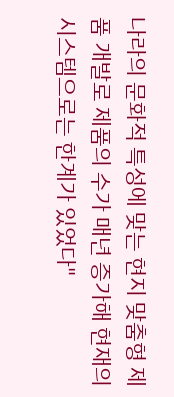나라의 문화적 특성에 맞는 현지 맞춤형 제품 개발로 제품의 수가 매년 증가해 현재의 시스템으로는 한계가 있었다"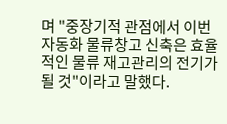며 "중장기적 관점에서 이번 자동화 물류창고 신축은 효율적인 물류 재고관리의 전기가 될 것"이라고 말했다.